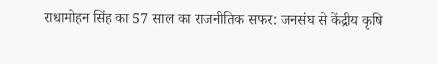राधामोहन सिंह का 57 साल का राजनीतिक सफर: जनसंघ से केंद्रीय कृषि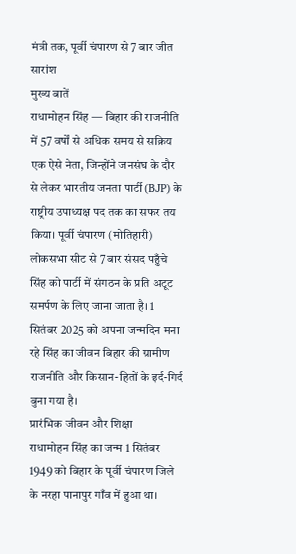मंत्री तक, पूर्वी चंपारण से 7 बार जीत
सारांश
मुख्य बातें
राधामोहन सिंह — बिहार की राजनीति में 57 वर्षों से अधिक समय से सक्रिय एक ऐसे नेता, जिन्होंने जनसंघ के दौर से लेकर भारतीय जनता पार्टी (BJP) के राष्ट्रीय उपाध्यक्ष पद तक का सफर तय किया। पूर्वी चंपारण (मोतिहारी) लोकसभा सीट से 7 बार संसद पहुँचे सिंह को पार्टी में संगठन के प्रति अटूट समर्पण के लिए जाना जाता है। 1 सितंबर 2025 को अपना जन्मदिन मना रहे सिंह का जीवन बिहार की ग्रामीण राजनीति और किसान-हितों के इर्द-गिर्द बुना गया है।
प्रारंभिक जीवन और शिक्षा
राधामोहन सिंह का जन्म 1 सितंबर 1949 को बिहार के पूर्वी चंपारण जिले के नरहा पानापुर गाँव में हुआ था।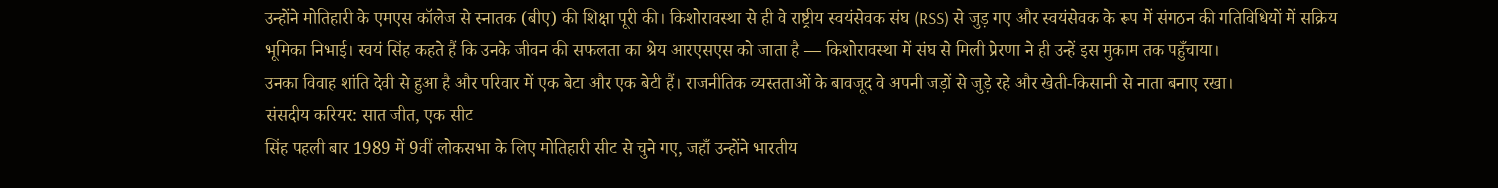उन्होंने मोतिहारी के एमएस कॉलेज से स्नातक (बीए) की शिक्षा पूरी की। किशोरावस्था से ही वे राष्ट्रीय स्वयंसेवक संघ (RSS) से जुड़ गए और स्वयंसेवक के रूप में संगठन की गतिविधियों में सक्रिय भूमिका निभाई। स्वयं सिंह कहते हैं कि उनके जीवन की सफलता का श्रेय आरएसएस को जाता है — किशोरावस्था में संघ से मिली प्रेरणा ने ही उन्हें इस मुकाम तक पहुँचाया।
उनका विवाह शांति देवी से हुआ है और परिवार में एक बेटा और एक बेटी हैं। राजनीतिक व्यस्तताओं के बावजूद वे अपनी जड़ों से जुड़े रहे और खेती-किसानी से नाता बनाए रखा।
संसदीय करियर: सात जीत, एक सीट
सिंह पहली बार 1989 में 9वीं लोकसभा के लिए मोतिहारी सीट से चुने गए, जहाँ उन्होंने भारतीय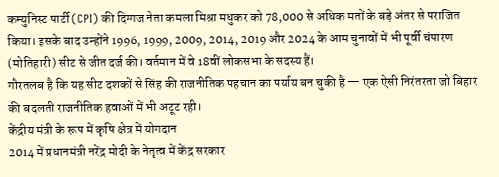कम्युनिस्ट पार्टी (CPI) की दिग्गज नेता कमला मिश्रा मधुकर को 78,000 से अधिक मतों के बड़े अंतर से पराजित किया। इसके बाद उन्होंने 1996, 1999, 2009, 2014, 2019 और 2024 के आम चुनावों में भी पूर्वी चंपारण (मोतिहारी) सीट से जीत दर्ज की। वर्तमान में वे 18वीं लोकसभा के सदस्य हैं।
गौरतलब है कि यह सीट दशकों से सिंह की राजनीतिक पहचान का पर्याय बन चुकी है — एक ऐसी निरंतरता जो बिहार की बदलती राजनीतिक हवाओं में भी अटूट रही।
केंद्रीय मंत्री के रूप में कृषि क्षेत्र में योगदान
2014 में प्रधानमंत्री नरेंद्र मोदी के नेतृत्व में केंद्र सरकार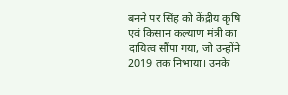बनने पर सिंह को केंद्रीय कृषि एवं किसान कल्याण मंत्री का दायित्व सौंपा गया, जो उन्होंने 2019 तक निभाया। उनके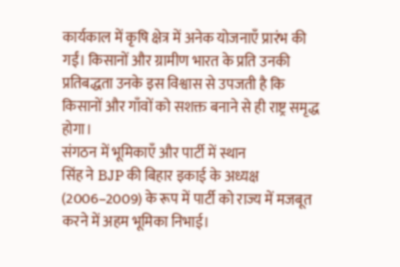कार्यकाल में कृषि क्षेत्र में अनेक योजनाएँ प्रारंभ की गईं। किसानों और ग्रामीण भारत के प्रति उनकी प्रतिबद्धता उनके इस विश्वास से उपजती है कि किसानों और गाँवों को सशक्त बनाने से ही राष्ट्र समृद्ध होगा।
संगठन में भूमिकाएँ और पार्टी में स्थान
सिंह ने BJP की बिहार इकाई के अध्यक्ष (2006–2009) के रूप में पार्टी को राज्य में मजबूत करने में अहम भूमिका निभाई।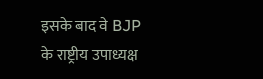इसके बाद वे BJP के राष्ट्रीय उपाध्यक्ष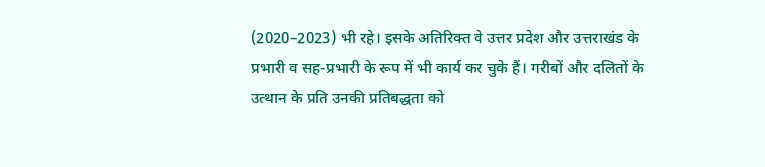(2020–2023) भी रहे। इसके अतिरिक्त वे उत्तर प्रदेश और उत्तराखंड के प्रभारी व सह-प्रभारी के रूप में भी कार्य कर चुके हैं। गरीबों और दलितों के उत्थान के प्रति उनकी प्रतिबद्धता को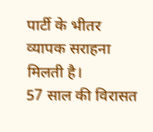पार्टी के भीतर व्यापक सराहना मिलती है।
57 साल की विरासत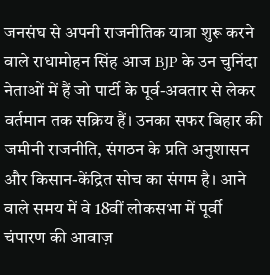जनसंघ से अपनी राजनीतिक यात्रा शुरू करने वाले राधामोहन सिंह आज BJP के उन चुनिंदा नेताओं में हैं जो पार्टी के पूर्व-अवतार से लेकर वर्तमान तक सक्रिय हैं। उनका सफर बिहार की जमीनी राजनीति, संगठन के प्रति अनुशासन और किसान-केंद्रित सोच का संगम है। आने वाले समय में वे 18वीं लोकसभा में पूर्वी चंपारण की आवाज़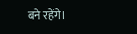बने रहेंगे।